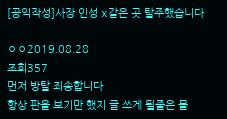[공익작성]사장 인성 x같은 곳 탈주했습니다

ㅇㅇ2019.08.28
조회357
먼저 방탈 죄송합니다
항상 판을 보기만 했지 글 쓰게 될줄은 몰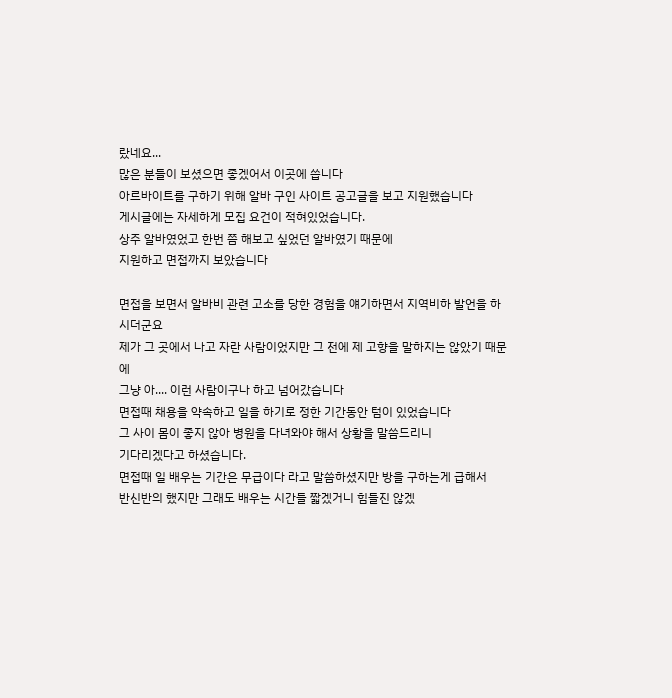랐네요...
많은 분들이 보셨으면 좋겠어서 이곳에 씁니다
아르바이트를 구하기 위해 알바 구인 사이트 공고글을 보고 지원했습니다
게시글에는 자세하게 모집 요건이 적혀있었습니다.
상주 알바였었고 한번 쯤 해보고 싶었던 알바였기 때문에
지원하고 면접까지 보았습니다

면접을 보면서 알바비 관련 고소를 당한 경험을 얘기하면서 지역비하 발언을 하시더군요
제가 그 곳에서 나고 자란 사람이었지만 그 전에 제 고향을 말하지는 않았기 때문에
그냥 아.... 이런 사람이구나 하고 넘어갔습니다
면접때 채용을 약속하고 일을 하기로 정한 기간동안 텀이 있었습니다
그 사이 몸이 좋지 않아 병원을 다녀와야 해서 상황을 말씀드리니
기다리겠다고 하셨습니다.
면접때 일 배우는 기간은 무급이다 라고 말씀하셨지만 방을 구하는게 급해서
반신반의 했지만 그래도 배우는 시간들 짧겠거니 힘들진 않겠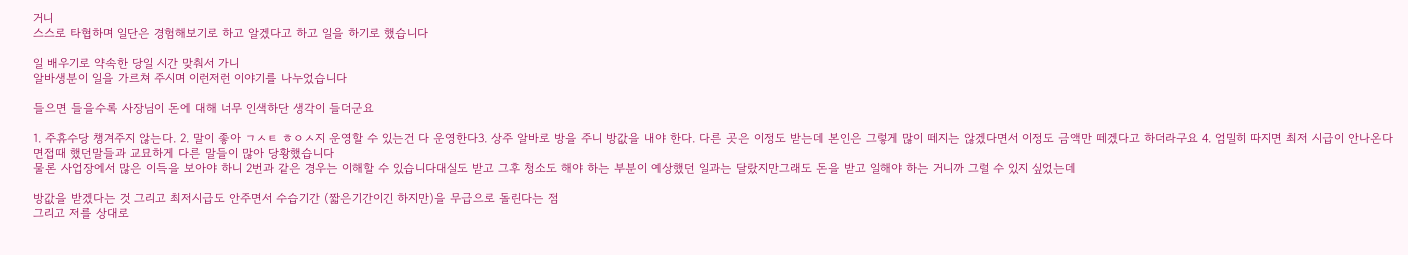거니
스스로 타협하며 일단은 경험해보기로 하고 알겠다고 하고 일을 하기로 했습니다

일 배우기로 약속한 당일 시간 맞춰서 가니
알바생분이 일을 가르쳐 주시며 이런저런 이야기를 나누었습니다

들으면 들을수록 사장님이 돈에 대해 너무 인색하단 생각이 들더군요

1. 주휴수당 챙겨주지 않는다. 2. 말이 좋아 ㄱㅅㅌ ㅎㅇㅅ지 운영할 수 있는건 다 운영한다3. 상주 알바로 방을 주니 방값을 내야 한다. 다른 곳은 이정도 받는데 본인은 그렇게 많이 떼지는 않겠다면서 이정도 금액만 떼겠다고 하더라구요 4. 엄밀히 따지면 최저 시급이 안나온다
면접때 했던말들과 교묘하게 다른 말들이 많아 당황했습니다
물론 사업장에서 많은 이득을 보아야 하니 2번과 같은 경우는 이해할 수 있습니다대실도 받고 그후 청소도 해야 하는 부분이 예상했던 일과는 달랐지만그래도 돈을 받고 일해야 하는 거니까 그럴 수 있지 싶었는데

방값을 받겠다는 것 그리고 최저시급도 안주면서 수습기간 (짧은기간이긴 하지만)을 무급으로 돌린다는 점
그리고 저를 상대로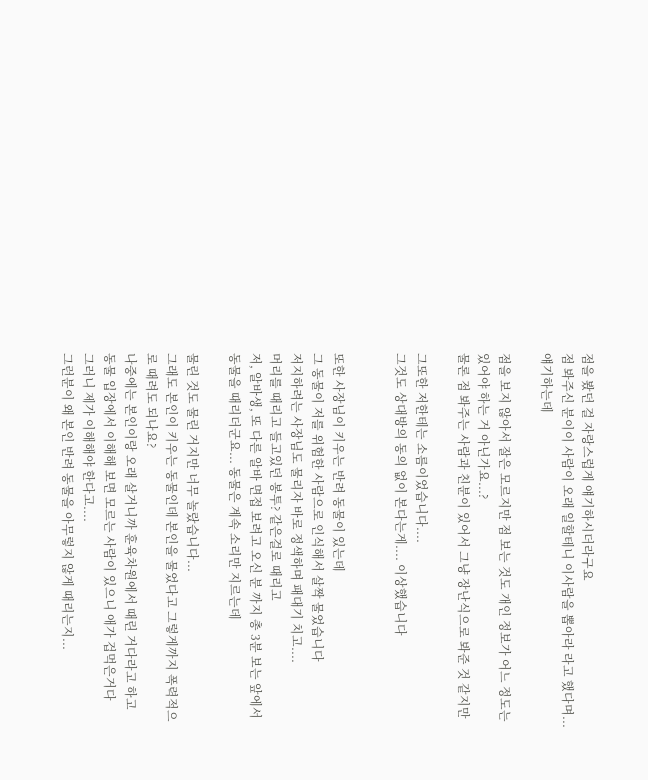점을 봤던 걸 자랑스럽게 얘기하시더라구요
점 봐주신 분이이 사람이 오래 일할테니 이사람을 뽑아라 라고 했다며... 얘기하는데

점을 보지 않아서 잘은 모르지만 점 보는 것도 개인 정보가 어느 정도는 있어야 하는 거 아닌가요...?
물론 점 봐주는 사람과 친분이 있어서 그냥 장난식으로 봐준 것 같지만

그또한 저한테는 소름이었습니다....
그것도 상대방의 동의 없이 본다는게.... 이상했습니다


또한 사장님이 키우는 반려 동물이 있는데
그 동물이 저를 위험한 사람으로 인식해서 살짝 물었습니다
저지하려는 사장님도 물리자 바로 정색하며 패대기 치고....
머리를 때리고 들고있던 봉투? 같은걸로 때리고
저, 알바생, 또 다른 알바 면접 보려고 오신 분 까지 총 3분 보는 앞에서
동물을 때리더군요... 동물은 계속 소리만 지르는데

물린 것도 물린 거지만 너무 놀랐습니다...
그래도 본인이 키우는 동물인데 본인을 물었다고 그렇게까지 폭력적으로 때려도 되나요?
나중에는 본인이랑 오래 살거니까 훈육차원에서 때린 거다라고 하고
동물 입장에서 이해해 보면 모르는 사람이 있으니 애가 겁먹은거다
그러니 제가 이해해야 한다고....
그런분이 왜 본인 반려 동물을 아무렇지 않게 때리는지...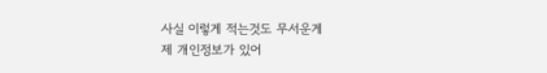사실 이렇게 적는것도 무서운게
제 개인정보가 있어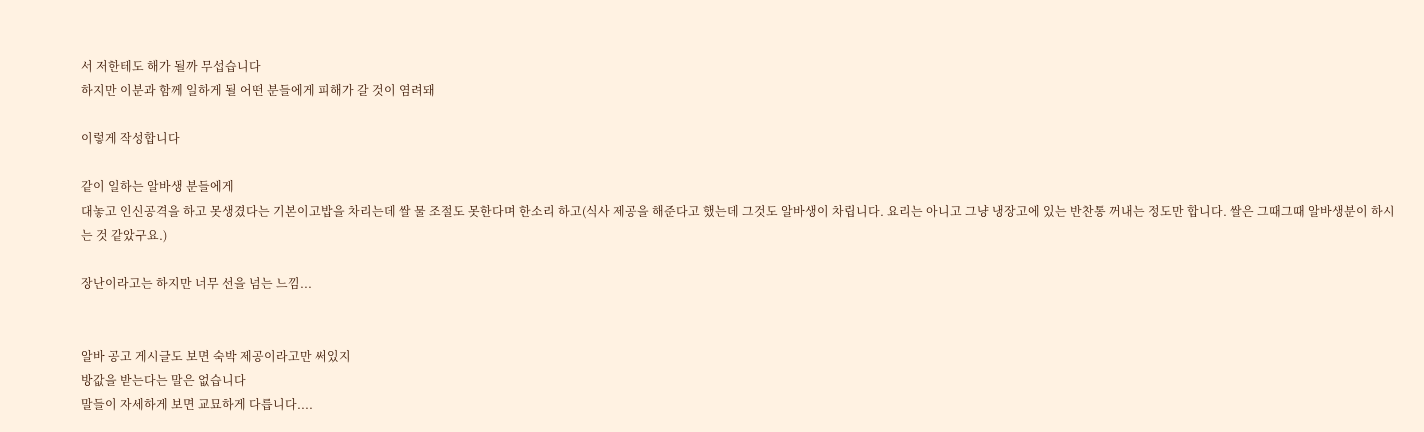서 저한테도 해가 될까 무섭습니다
하지만 이분과 함께 일하게 될 어떤 분들에게 피해가 갈 것이 염려돼

이렇게 작성합니다

같이 일하는 알바생 분들에게
대놓고 인신공격을 하고 못생겼다는 기본이고밥을 차리는데 쌀 물 조절도 못한다며 한소리 하고(식사 제공을 해준다고 했는데 그것도 알바생이 차립니다. 요리는 아니고 그냥 냉장고에 있는 반찬통 꺼내는 정도만 합니다. 쌀은 그때그때 알바생분이 하시는 것 같았구요.)

장난이라고는 하지만 너무 선을 넘는 느낌...


알바 공고 게시글도 보면 숙박 제공이라고만 써있지
방값을 받는다는 말은 없습니다
말들이 자세하게 보면 교묘하게 다릅니다....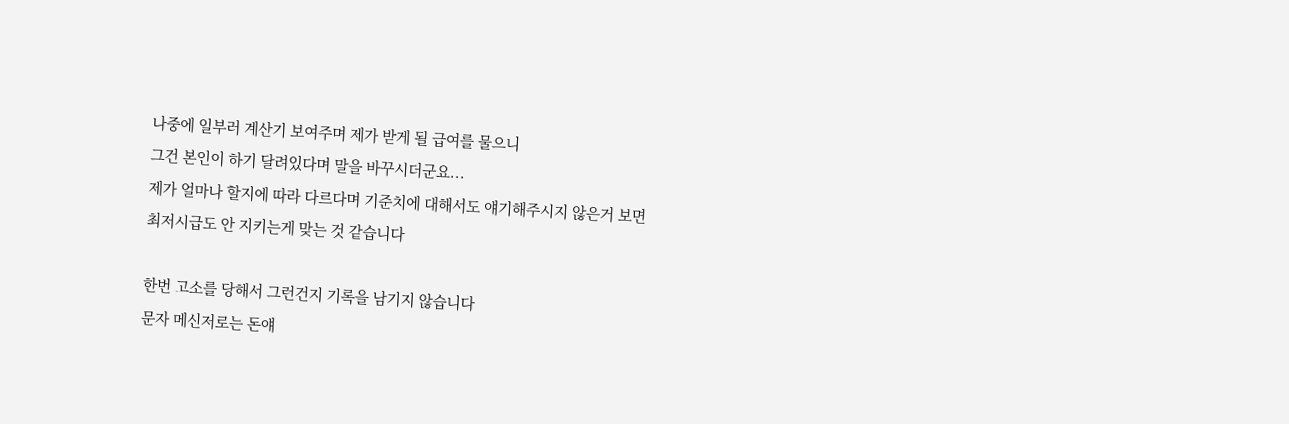나중에 일부러 계산기 보여주며 제가 받게 될 급여를 물으니
그건 본인이 하기 달려있다며 말을 바꾸시더군요...
제가 얼마나 할지에 따라 다르다며 기준치에 대해서도 얘기해주시지 않은거 보면
최저시급도 안 지키는게 맞는 것 같습니다

한번 고소를 당해서 그런건지 기록을 남기지 않습니다
문자 메신저로는 돈얘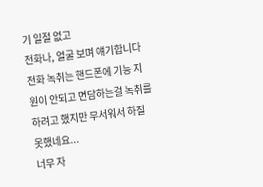기 일절 없고
전화나, 얼굴 보며 얘기합니다
전화 녹취는 핸드폰에 기능 지원이 안되고 면담하는걸 녹취를 하려고 했지만 무서워서 하질 못했네요...
너무 자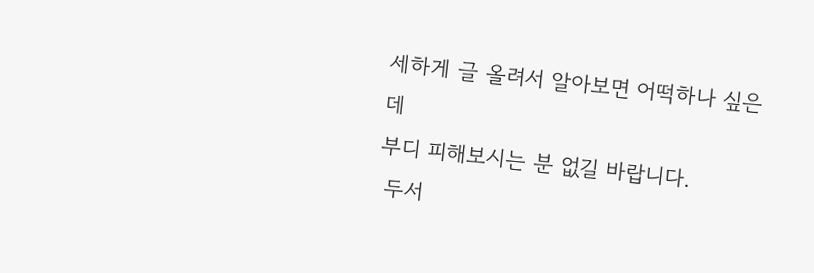세하게 글 올려서 알아보면 어떡하나 싶은데
부디 피해보시는 분 없길 바랍니다.
 두서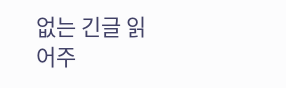없는 긴글 읽어주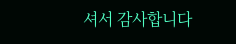셔서 감사합니다